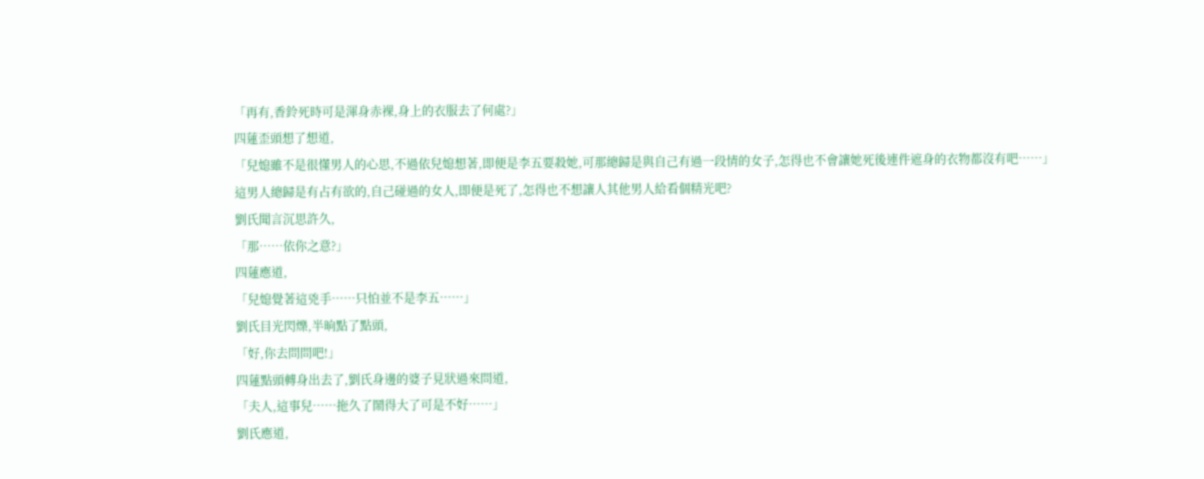「再有,香鈴死時可是渾身赤裸,身上的衣服去了何處?」
四蓮歪頭想了想道,
「兒媳雖不是很懂男人的心思,不過依兒媳想著,即便是李五要殺她,可那總歸是與自己有過一段情的女子,怎得也不會讓她死後連件遮身的衣物都沒有吧……」
這男人總歸是有占有欲的,自己碰過的女人,即便是死了,怎得也不想讓人其他男人給看個精光吧?
劉氏聞言沉思許久,
「那……依你之意?」
四蓮應道,
「兒媳覺著這兇手……只怕並不是李五……」
劉氏目光閃爍,半晌點了點頭,
「好,你去問問吧!」
四蓮點頭轉身出去了,劉氏身邊的婆子見狀過來問道,
「夫人,這事兒……拖久了鬧得大了可是不好……」
劉氏應道,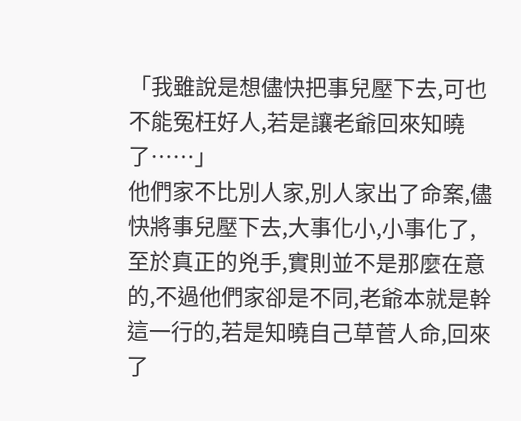「我雖說是想儘快把事兒壓下去,可也不能冤枉好人,若是讓老爺回來知曉了……」
他們家不比別人家,別人家出了命案,儘快將事兒壓下去,大事化小,小事化了,至於真正的兇手,實則並不是那麼在意的,不過他們家卻是不同,老爺本就是幹這一行的,若是知曉自己草菅人命,回來了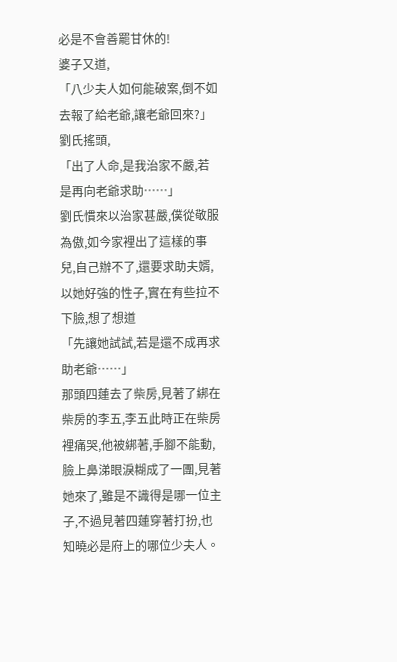必是不會善罷甘休的!
婆子又道,
「八少夫人如何能破案,倒不如去報了給老爺,讓老爺回來?」
劉氏搖頭,
「出了人命,是我治家不嚴,若是再向老爺求助……」
劉氏慣來以治家甚嚴,僕從敬服為傲,如今家裡出了這樣的事兒,自己辦不了,還要求助夫婿,以她好強的性子,實在有些拉不下臉,想了想道
「先讓她試試,若是還不成再求助老爺……」
那頭四蓮去了柴房,見著了綁在柴房的李五,李五此時正在柴房裡痛哭,他被綁著,手腳不能動,臉上鼻涕眼淚糊成了一團,見著她來了,雖是不識得是哪一位主子,不過見著四蓮穿著打扮,也知曉必是府上的哪位少夫人。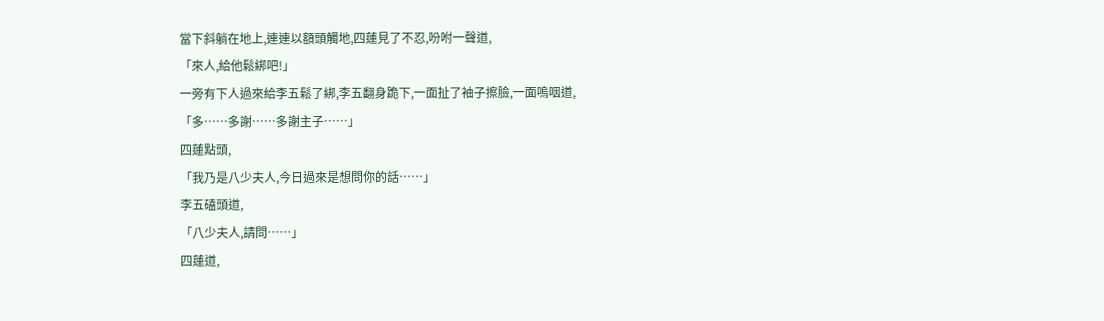當下斜躺在地上,連連以額頭觸地,四蓮見了不忍,吩咐一聲道,
「來人,給他鬆綁吧!」
一旁有下人過來給李五鬆了綁,李五翻身跪下,一面扯了袖子擦臉,一面嗚咽道,
「多……多謝……多謝主子……」
四蓮點頭,
「我乃是八少夫人,今日過來是想問你的話……」
李五磕頭道,
「八少夫人,請問……」
四蓮道,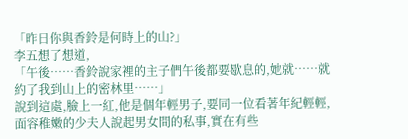「昨日你與香鈴是何時上的山?」
李五想了想道,
「午後……香鈴說家裡的主子們午後都要歇息的,她就……就約了我到山上的密林里……」
說到這處,臉上一紅,他是個年輕男子,要同一位看著年紀輕輕,面容稚嫩的少夫人說起男女間的私事,實在有些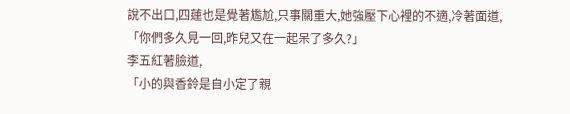說不出口,四蓮也是覺著尷尬,只事關重大,她強壓下心裡的不適,冷著面道,
「你們多久見一回,昨兒又在一起呆了多久?」
李五紅著臉道,
「小的與香鈴是自小定了親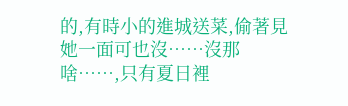的,有時小的進城送菜,偷著見她一面可也沒……沒那啥……,只有夏日裡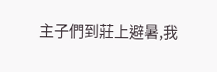主子們到莊上避暑,我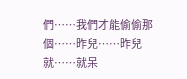們……我們才能偷偷那個……昨兒……昨兒就……就呆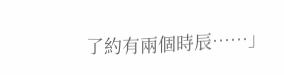了約有兩個時辰……」